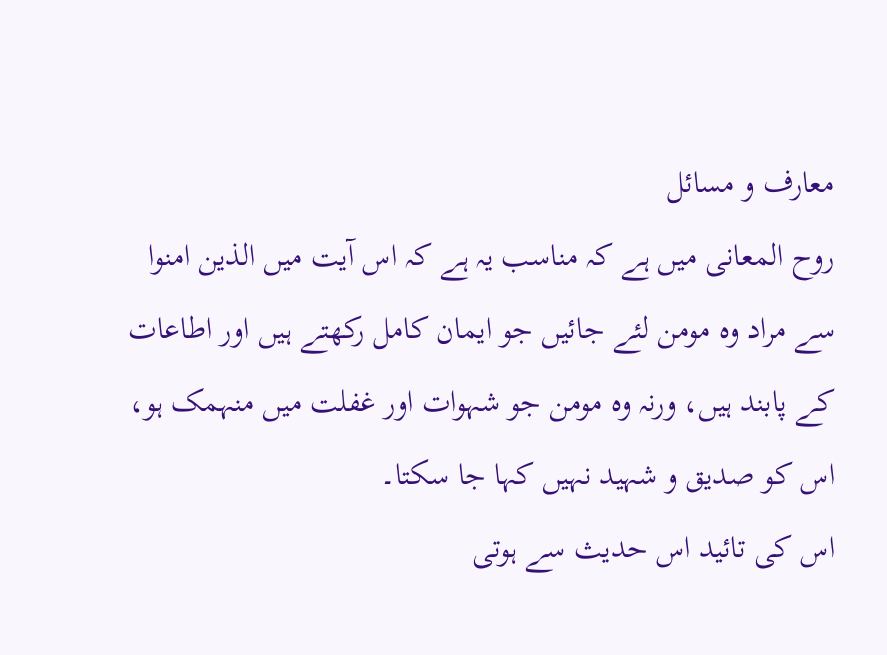معارف و مسائل
روح المعانی میں ہے کہ مناسب یہ ہے کہ اس آیت میں الذین امنوا سے مراد وہ مومن لئے جائیں جو ایمان کامل رکھتے ہیں اور اطاعات کے پابند ہیں، ورنہ وہ مومن جو شہوات اور غفلت میں منہمک ہو، اس کو صدیق و شہید نہیں کہا جا سکتا۔
اس کی تائید اس حدیث سے ہوتی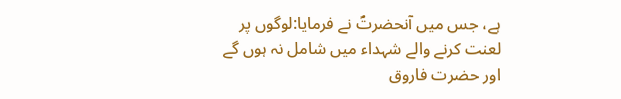ہے، جس میں آنحضرتؐ نے فرمایا:لوگوں پر لعنت کرنے والے شہداء میں شامل نہ ہوں گے اور حضرت فاروق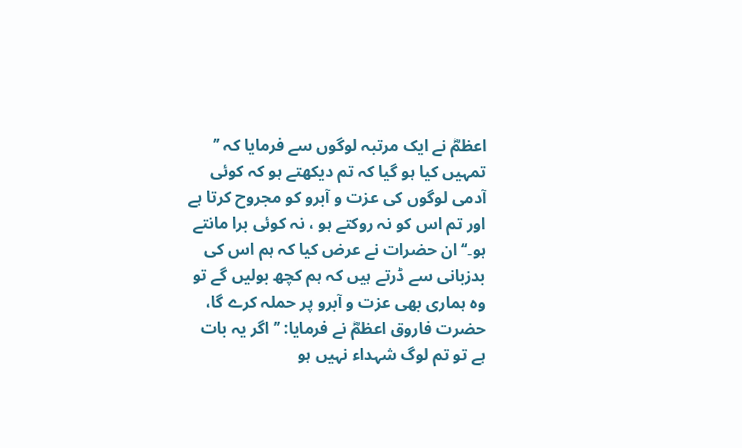اعظمؓ نے ایک مرتبہ لوگوں سے فرمایا کہ ’’ تمہیں کیا ہو گیا کہ تم دیکھتے ہو کہ کوئی آدمی لوگوں کی عزت و آبرو کو مجروح کرتا ہے اور تم اس کو نہ روکتے ہو ، نہ کوئی برا مانتے ہو۔‘‘ ان حضرات نے عرض کیا کہ ہم اس کی بدزبانی سے ڈرتے ہیں کہ ہم کچھ بولیں گے تو وہ ہماری بھی عزت و آبرو پر حملہ کرے گا، حضرت فاروق اعظمؓ نے فرمایا: ’’اگر یہ بات ہے تو تم لوگ شہداء نہیں ہو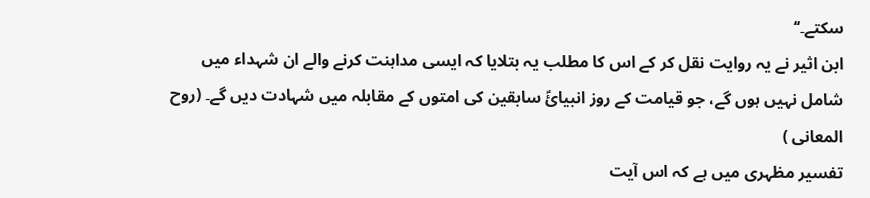سکتے۔‘‘
ابن اثیر نے یہ روایت نقل کر کے اس کا مطلب یہ بتلایا کہ ایسی مداہنت کرنے والے ان شہداء میں شامل نہیں ہوں گے، جو قیامت کے روز انبیائؑ سابقین کی امتوں کے مقابلہ میں شہادت دیں گے۔ (روح المعانی )
تفسیر مظہری میں ہے کہ اس آیت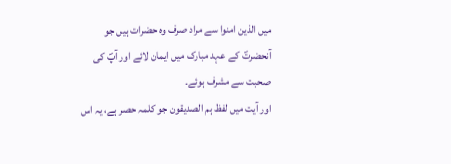میں الذین امنوا سے مراد صرف وہ حضرات ہیں جو آنحضرتؐ کے عہد مبارک میں ایمان لائے اور آپؐ کی صحبت سے مشرف ہوئے۔
اور آیت میں لفظ ہم الصدیقون جو کلمہ حصر ہے، یہ اس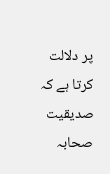پر دلالت کرتا ہے کہ صدیقیت صحابہ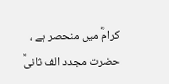کرامؓ میں منحصر ہے ، حضرت مجدد الف ثانیؒ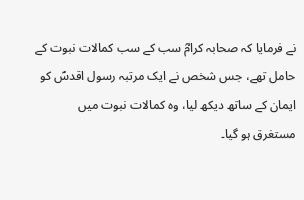نے فرمایا کہ صحابہ کرامؓ سب کے سب کمالات نبوت کے حامل تھے، جس شخص نے ایک مرتبہ رسول اقدسؐ کو ایمان کے ساتھ دیکھ لیا، وہ کمالات نبوت میں مستغرق ہو گیا۔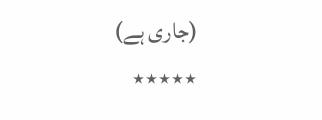(جاری ہے)
٭٭٭٭٭